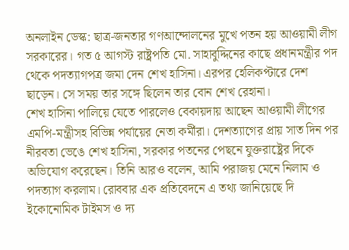অনলাইন ডেস্ক: ছাত্র-জনতার গণআন্দোলনের মুখে পতন হয় আওয়ামী লীগ সরকারের। গত ৫ আগস্ট রাষ্ট্রপতি মো. সাহাবুদ্দিনের কাছে প্রধানমন্ত্রীর পদ থেকে পদত্যাগপত্র জমা দেন শেখ হাসিনা। এরপর হেলিকপ্টারে দেশ ছাড়েন। সে সময় তার সঙ্গে ছিলেন তার বোন শেখ রেহানা।
শেখ হাসিনা পালিয়ে যেতে পারলেও বেকায়দায় আছেন আওয়ামী লীগের এমপি-মন্ত্রীসহ বিভিন্ন পর্যায়ের নেতা কর্মীরা। দেশত্যাগের প্রায় সাত দিন পর নীরবতা ভেঙে শেখ হাসিনা, সরকার পতনের পেছনে যুক্তরাষ্ট্রের দিকে অভিযোগ করেছেন। তিনি আরও বলেন, আমি পরাজয় মেনে নিলাম ও পদত্যাগ করলাম। রোববার এক প্রতিবেদনে এ তথ্য জানিয়েছে দি ইকোনোমিক টাইমস ও দ্য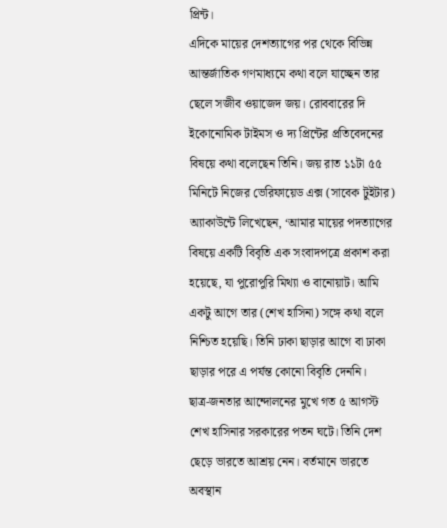প্রিন্ট।
এদিকে মায়ের দেশত্যাগের পর থেকে বিভিন্ন আন্তর্জাতিক গণমাধ্যমে কথা বলে যাচ্ছেন তার ছেলে সজীব ওয়াজেদ জয়। রোববারের দি ইকোনোমিক টাইমস ও দ্য প্রিন্টের প্রতিবেদনের বিষয়ে কথা বলেছেন তিনি। জয় রাত ১১টা ৫৫ মিনিটে নিজের ভেরিফায়েড এক্স (সাবেক টুইটার) অ্যাকাউন্টে লিখেছেন, ‘আমার মায়ের পদত্যাগের বিষয়ে একটি বিবৃতি এক সংবাদপত্রে প্রকাশ করা হয়েছে, যা পুরোপুরি মিথ্যা ও বানোয়াট। আমি একটু আগে তার (শেখ হাসিনা) সঙ্গে কথা বলে নিশ্চিত হয়েছি। তিনি ঢাকা ছাড়ার আগে বা ঢাকা ছাড়ার পরে এ পর্যন্ত কোনো বিবৃতি দেননি।
ছাত্র-জনতার আন্দোলনের মুখে গত ৫ আগস্ট শেখ হাসিনার সরকারের পতন ঘটে। তিনি দেশ ছেড়ে ভারতে আশ্রয় নেন। বর্তমানে ভারতে অবস্থান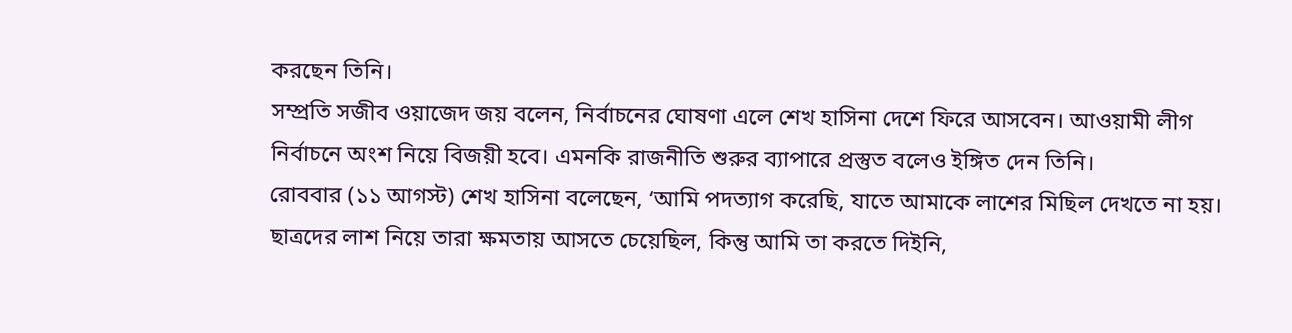করছেন তিনি।
সম্প্রতি সজীব ওয়াজেদ জয় বলেন, নির্বাচনের ঘোষণা এলে শেখ হাসিনা দেশে ফিরে আসবেন। আওয়ামী লীগ নির্বাচনে অংশ নিয়ে বিজয়ী হবে। এমনকি রাজনীতি শুরুর ব্যাপারে প্রস্তুত বলেও ইঙ্গিত দেন তিনি।
রোববার (১১ আগস্ট) শেখ হাসিনা বলেছেন, ‘আমি পদত্যাগ করেছি, যাতে আমাকে লাশের মিছিল দেখতে না হয়। ছাত্রদের লাশ নিয়ে তারা ক্ষমতায় আসতে চেয়েছিল, কিন্তু আমি তা করতে দিইনি,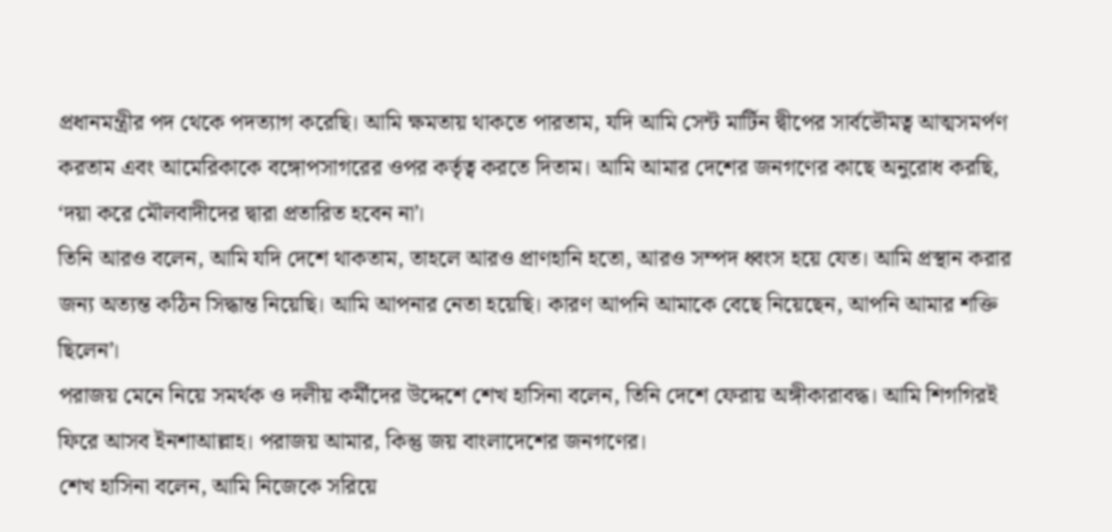প্রধানমন্ত্রীর পদ থেকে পদত্যাগ করেছি। আমি ক্ষমতায় থাকতে পারতাম, যদি আমি সেন্ট মার্টিন দ্বীপের সার্বভৌমত্ব আত্মসমর্পণ করতাম এবং আমেরিকাকে বঙ্গোপসাগরের ওপর কর্তৃত্ব করতে দিতাম। আমি আমার দেশের জনগণের কাছে অনুরোধ করছি, ‘দয়া করে মৌলবাদীদের দ্বারা প্রতারিত হবেন না’।
তিনি আরও বলেন, আমি যদি দেশে থাকতাম, তাহলে আরও প্রাণহানি হতো, আরও সম্পদ ধ্বংস হয়ে যেত। আমি প্রস্থান করার জন্য অত্যন্ত কঠিন সিদ্ধান্ত নিয়েছি। আমি আপনার নেতা হয়েছি। কারণ আপনি আমাকে বেছে নিয়েছেন, আপনি আমার শক্তি ছিলেন’।
পরাজয় মেনে নিয়ে সমর্থক ও দলীয় কর্মীদের উদ্দেশে শেখ হাসিনা বলেন, তিনি দেশে ফেরায় অঙ্গীকারাবদ্ধ। আমি শিগগিরই ফিরে আসব ইনশাআল্লাহ। পরাজয় আমার, কিন্তু জয় বাংলাদেশের জনগণের।
শেখ হাসিনা বলেন, আমি নিজেকে সরিয়ে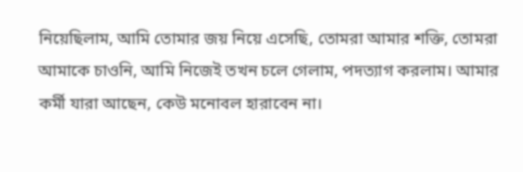নিয়েছিলাম, আমি তোমার জয় নিয়ে এসেছি, তোমরা আমার শক্তি, তোমরা আমাকে চাওনি, আমি নিজেই তখন চলে গেলাম, পদত্যাগ করলাম। আমার কর্মী যারা আছেন, কেউ মনোবল হারাবেন না।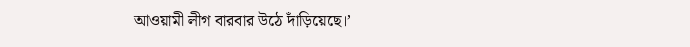আওয়ামী লীগ বারবার উঠে দাঁড়িয়েছে।’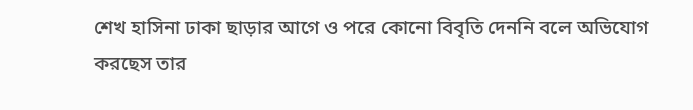শেখ হাসিনা ঢাকা ছাড়ার আগে ও পরে কোনো বিবৃতি দেননি বলে অভিযোগ করছেস তার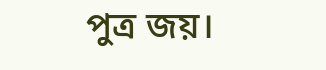পুত্র জয়।